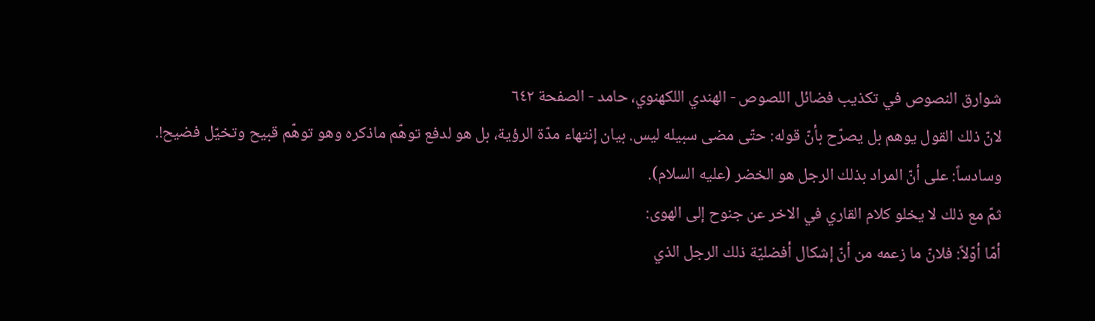شوارق النصوص في تكذيب فضائل اللصوص - الهندي اللكهنوي، حامد - الصفحة ٦٤٢
لانّ ذلك القول يوهم بل يصرّح بأنّ قوله: حتّى مضى سبيله ليس. بيان إنتهاء مدّة الرؤية، بل هو لدفع توهّم ماذكره وهو توهّم قبيح وتخيّل فضيح!.
وسادساً: على أنّ المراد بذلك الرجل هو الخضر (عليه السلام).
ثمّ مع ذلك لا يخلو كلام القاري في الاخر عن جنوح إلى الهوى:
أمّا أوّلاً: فلانّ ما زعمه من أنّ إشكال أفضليّة ذلك الرجل الذي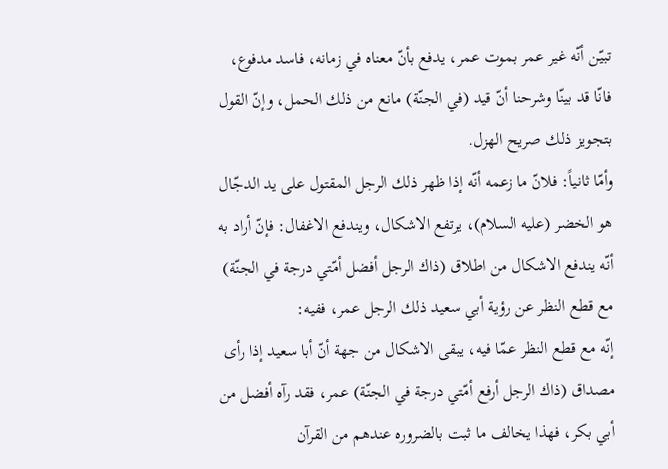تبيّن أنّه غير عمر بموت عمر، يدفع بأنّ معناه في زمانه، فاسد مدفوع، فانّا قد بينّا وشرحنا أنّ قيد (في الجنّة) مانع من ذلك الحمل، وإنّ القول بتجويز ذلك صريح الهزل.
وأمّا ثانياً: فلانّ ما زعمه أنّه إذا ظهر ذلك الرجل المقتول على يد الدجّال هو الخضر (عليه السلام)، يرتفع الاشكال، ويندفع الاغفال: فإنّ أراد به أنّه يندفع الاشكال من اطلاق (ذاك الرجل أفضل أمّتي درجة في الجنّة) مع قطع النظر عن رؤية أبي سعيد ذلك الرجل عمر، ففيه:
إنّه مع قطع النظر عمّا فيه، يبقى الاشكال من جهة أنّ أبا سعيد إذا رأى مصداق (ذاك الرجل أرفع أمّتي درجة في الجنّة) عمر، فقد رآه أفضل من أبي بكر، فهذا يخالف ما ثبت بالضروره عندهم من القرآن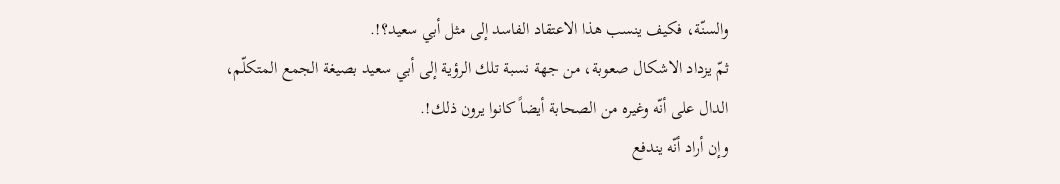والسنّة، فكيف ينسب هذا الاعتقاد الفاسد إلى مثل أبي سعيد؟!.
ثمّ يزداد الاشكال صعوبة، من جهة نسبة تلك الرؤية إلى أبي سعيد بصيغة الجمع المتكلّم، الدال على أنّه وغيره من الصحابة أيضاً كانوا يرون ذلك!.
وإن أراد أنّه يندفع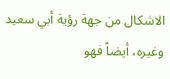الاشكال من جهة رؤية أبي سعيد وغيره، أيضاً فهو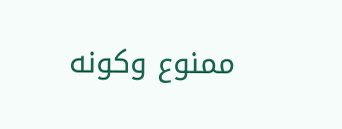ممنوع وكونه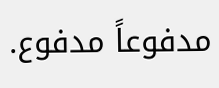مدفوعاً مدفوع.